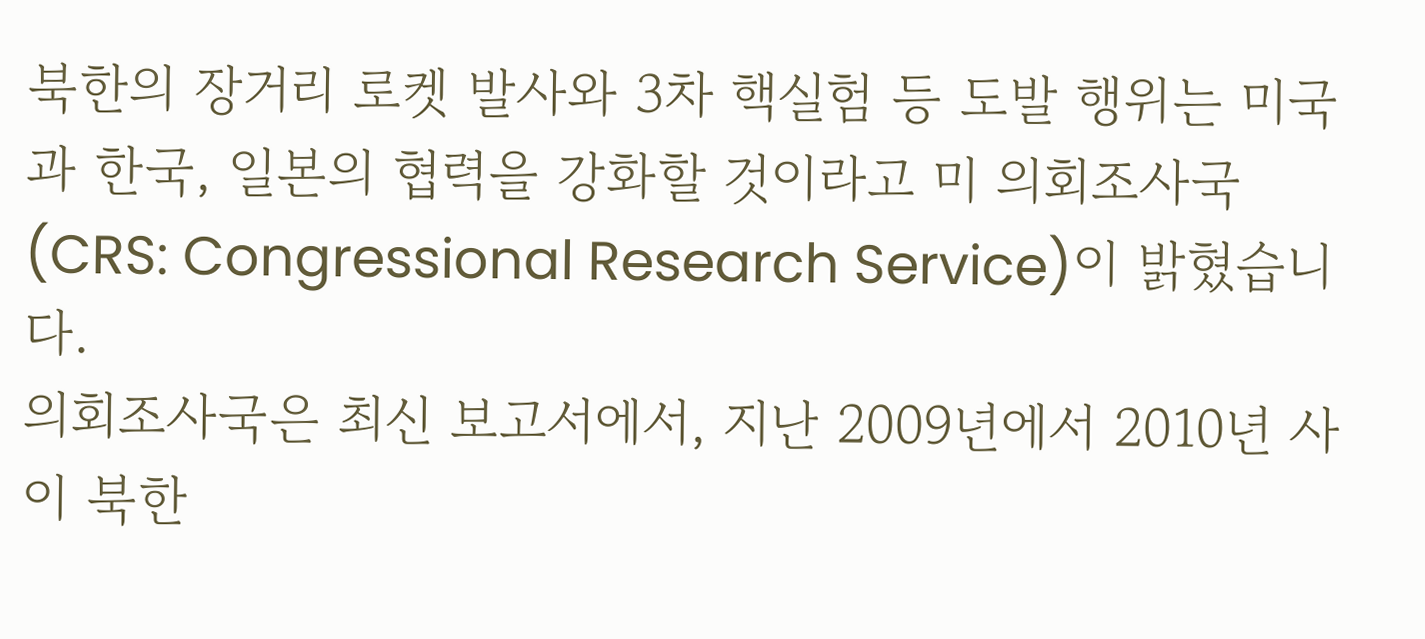북한의 장거리 로켓 발사와 3차 핵실험 등 도발 행위는 미국과 한국, 일본의 협력을 강화할 것이라고 미 의회조사국 (CRS: Congressional Research Service)이 밝혔습니다.
의회조사국은 최신 보고서에서, 지난 2009년에서 2010년 사이 북한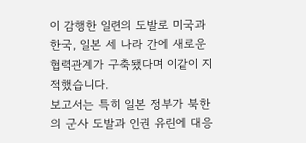이 감행한 일련의 도발로 미국과 한국, 일본 세 나라 간에 새로운 협력관계가 구축됐다며 이같이 지적했습니다.
보고서는 특히 일본 정부가 북한의 군사 도발과 인권 유린에 대응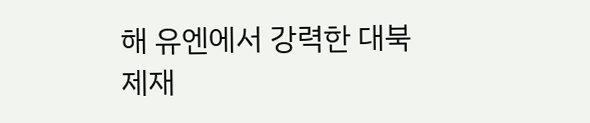해 유엔에서 강력한 대북 제재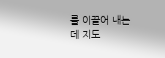를 이끌어 내는데 지도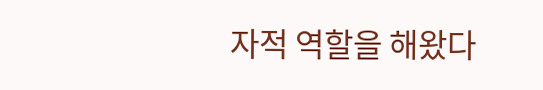자적 역할을 해왔다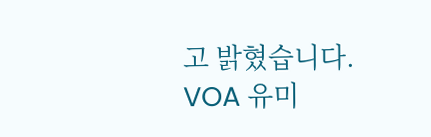고 밝혔습니다.
VOA 유미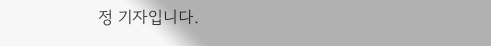정 기자입니다.